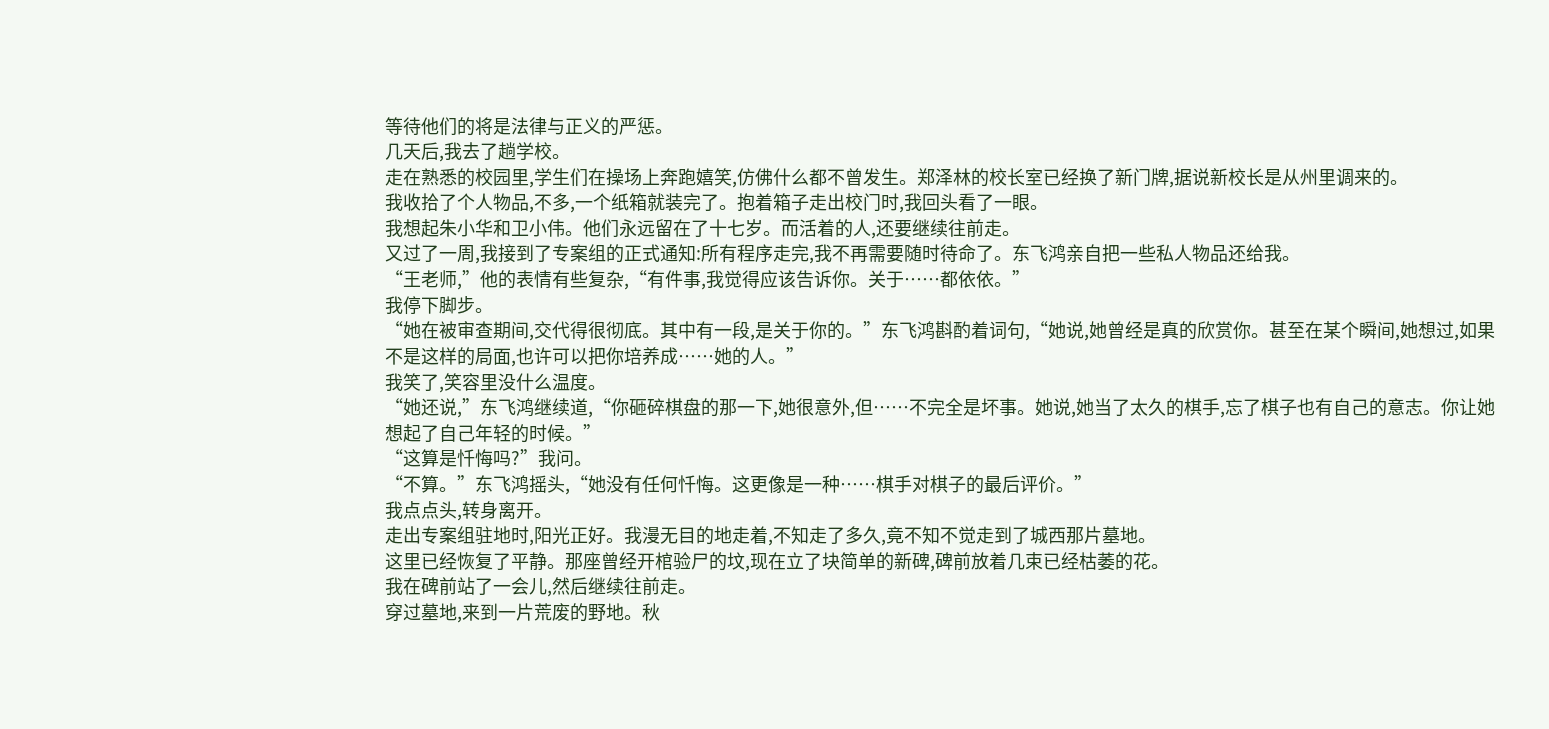等待他们的将是法律与正义的严惩。
几天后,我去了趟学校。
走在熟悉的校园里,学生们在操场上奔跑嬉笑,仿佛什么都不曾发生。郑泽林的校长室已经换了新门牌,据说新校长是从州里调来的。
我收拾了个人物品,不多,一个纸箱就装完了。抱着箱子走出校门时,我回头看了一眼。
我想起朱小华和卫小伟。他们永远留在了十七岁。而活着的人,还要继续往前走。
又过了一周,我接到了专案组的正式通知:所有程序走完,我不再需要随时待命了。东飞鸿亲自把一些私人物品还给我。
“王老师,”他的表情有些复杂,“有件事,我觉得应该告诉你。关于……都依依。”
我停下脚步。
“她在被审查期间,交代得很彻底。其中有一段,是关于你的。”东飞鸿斟酌着词句,“她说,她曾经是真的欣赏你。甚至在某个瞬间,她想过,如果不是这样的局面,也许可以把你培养成……她的人。”
我笑了,笑容里没什么温度。
“她还说,”东飞鸿继续道,“你砸碎棋盘的那一下,她很意外,但……不完全是坏事。她说,她当了太久的棋手,忘了棋子也有自己的意志。你让她想起了自己年轻的时候。”
“这算是忏悔吗?”我问。
“不算。”东飞鸿摇头,“她没有任何忏悔。这更像是一种……棋手对棋子的最后评价。”
我点点头,转身离开。
走出专案组驻地时,阳光正好。我漫无目的地走着,不知走了多久,竟不知不觉走到了城西那片墓地。
这里已经恢复了平静。那座曾经开棺验尸的坟,现在立了块简单的新碑,碑前放着几束已经枯萎的花。
我在碑前站了一会儿,然后继续往前走。
穿过墓地,来到一片荒废的野地。秋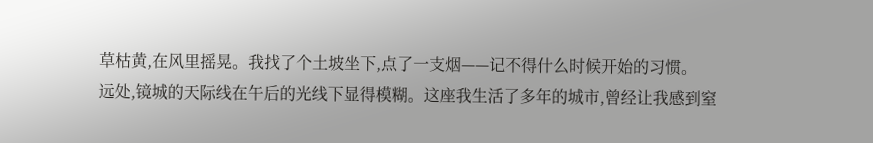草枯黄,在风里摇晃。我找了个土坡坐下,点了一支烟——记不得什么时候开始的习惯。
远处,镜城的天际线在午后的光线下显得模糊。这座我生活了多年的城市,曾经让我感到窒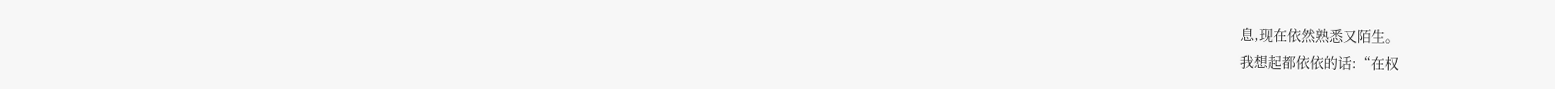息,现在依然熟悉又陌生。
我想起都依依的话:“在权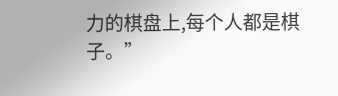力的棋盘上,每个人都是棋子。”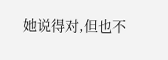她说得对,但也不